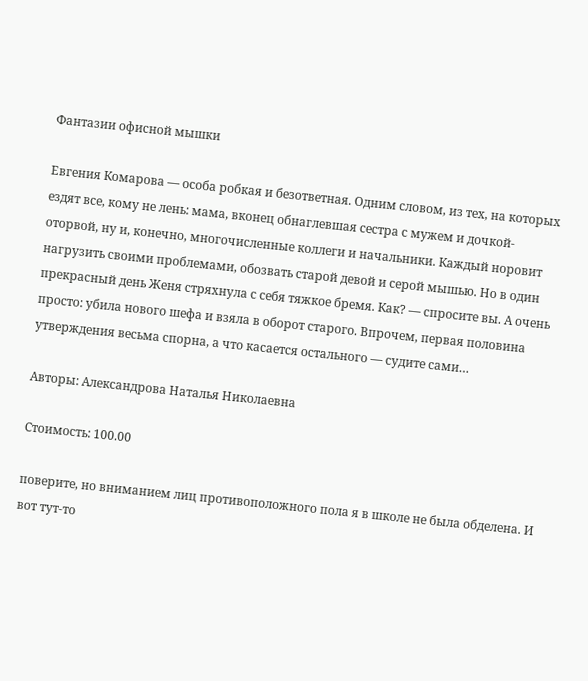Фантазии офисной мышки

Евгения Комарова — особа робкая и безответная. Одним словом, из тех, на которых ездят все, кому не лень: мама, вконец обнаглевшая сестра с мужем и дочкой-оторвой, ну и, конечно, многочисленные коллеги и начальники. Каждый норовит нагрузить своими проблемами, обозвать старой девой и серой мышью. Но в один прекрасный день Женя стряхнула с себя тяжкое бремя. Как? — спросите вы. А очень просто: убила нового шефа и взяла в оборот старого. Впрочем, первая половина утверждения весьма спорна, а что касается остального — судите сами…

Авторы: Александрова Наталья Николаевна

Стоимость: 100.00

поверите, но вниманием лиц противоположного пола я в школе не была обделена. И вот тут-то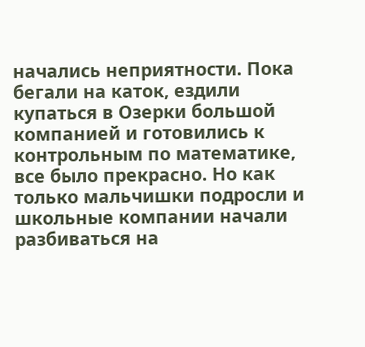начались неприятности. Пока бегали на каток, ездили купаться в Озерки большой компанией и готовились к контрольным по математике, все было прекрасно. Но как только мальчишки подросли и школьные компании начали разбиваться на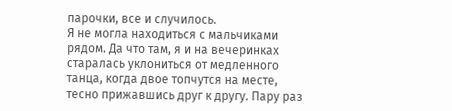парочки, все и случилось.
Я не могла находиться с мальчиками рядом. Да что там, я и на вечеринках старалась уклониться от медленного танца, когда двое топчутся на месте, тесно прижавшись друг к другу. Пару раз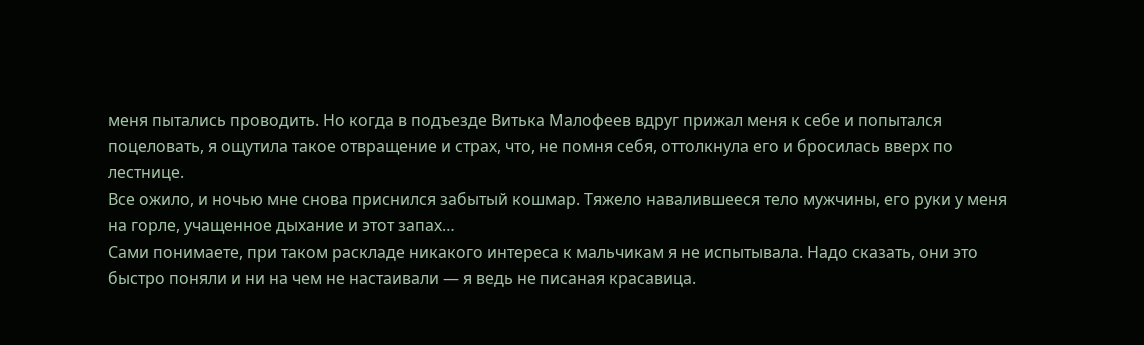меня пытались проводить. Но когда в подъезде Витька Малофеев вдруг прижал меня к себе и попытался поцеловать, я ощутила такое отвращение и страх, что, не помня себя, оттолкнула его и бросилась вверх по лестнице.
Все ожило, и ночью мне снова приснился забытый кошмар. Тяжело навалившееся тело мужчины, его руки у меня на горле, учащенное дыхание и этот запах…
Сами понимаете, при таком раскладе никакого интереса к мальчикам я не испытывала. Надо сказать, они это быстро поняли и ни на чем не настаивали — я ведь не писаная красавица.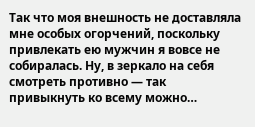Так что моя внешность не доставляла мне особых огорчений, поскольку привлекать ею мужчин я вовсе не собиралась. Ну, в зеркало на себя смотреть противно — так привыкнуть ко всему можно…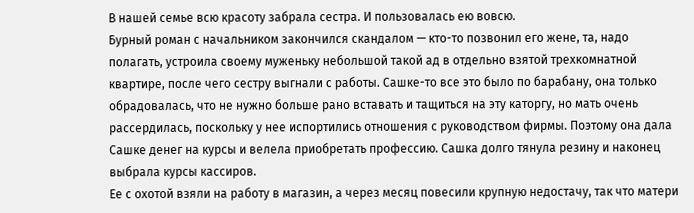В нашей семье всю красоту забрала сестра. И пользовалась ею вовсю.
Бурный роман с начальником закончился скандалом — кто-то позвонил его жене, та, надо полагать, устроила своему муженьку небольшой такой ад в отдельно взятой трехкомнатной квартире, после чего сестру выгнали с работы. Сашке-то все это было по барабану, она только обрадовалась, что не нужно больше рано вставать и тащиться на эту каторгу, но мать очень рассердилась, поскольку у нее испортились отношения с руководством фирмы. Поэтому она дала Сашке денег на курсы и велела приобретать профессию. Сашка долго тянула резину и наконец выбрала курсы кассиров.
Ее с охотой взяли на работу в магазин, а через месяц повесили крупную недостачу, так что матери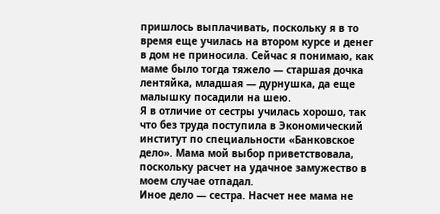пришлось выплачивать, поскольку я в то время еще училась на втором курсе и денег в дом не приносила. Сейчас я понимаю, как маме было тогда тяжело — старшая дочка лентяйка, младшая — дурнушка, да еще малышку посадили на шею.
Я в отличие от сестры училась хорошо, так что без труда поступила в Экономический институт по специальности «Банковское дело». Мама мой выбор приветствовала, поскольку расчет на удачное замужество в моем случае отпадал.
Иное дело — сестра. Насчет нее мама не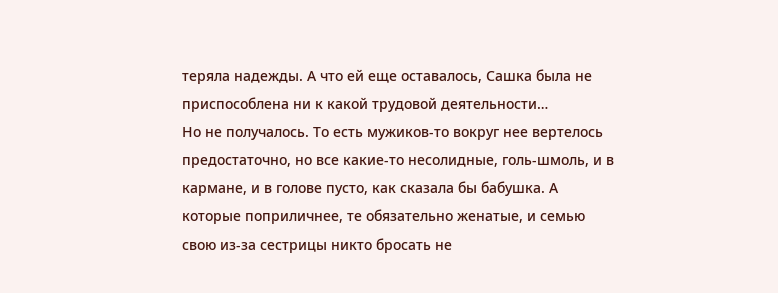теряла надежды. А что ей еще оставалось, Сашка была не приспособлена ни к какой трудовой деятельности…
Но не получалось. То есть мужиков-то вокруг нее вертелось предостаточно, но все какие-то несолидные, голь-шмоль, и в кармане, и в голове пусто, как сказала бы бабушка. А которые поприличнее, те обязательно женатые, и семью свою из-за сестрицы никто бросать не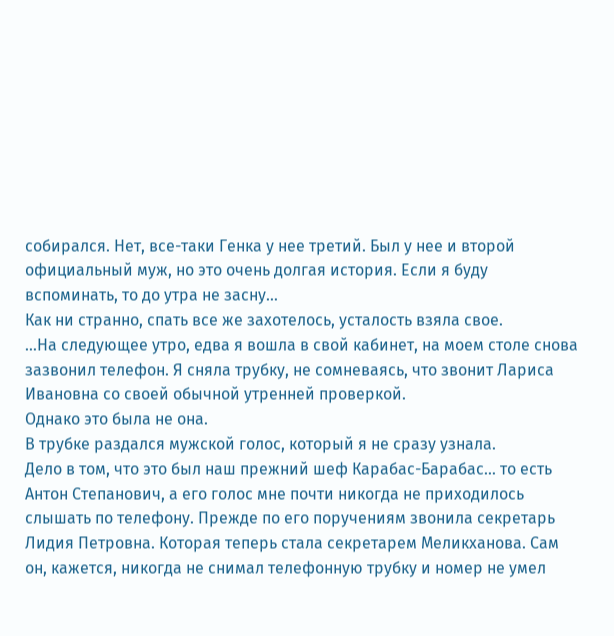собирался. Нет, все-таки Генка у нее третий. Был у нее и второй официальный муж, но это очень долгая история. Если я буду вспоминать, то до утра не засну…
Как ни странно, спать все же захотелось, усталость взяла свое.
…На следующее утро, едва я вошла в свой кабинет, на моем столе снова зазвонил телефон. Я сняла трубку, не сомневаясь, что звонит Лариса Ивановна со своей обычной утренней проверкой.
Однако это была не она.
В трубке раздался мужской голос, который я не сразу узнала.
Дело в том, что это был наш прежний шеф Карабас-Барабас… то есть Антон Степанович, а его голос мне почти никогда не приходилось слышать по телефону. Прежде по его поручениям звонила секретарь Лидия Петровна. Которая теперь стала секретарем Меликханова. Сам он, кажется, никогда не снимал телефонную трубку и номер не умел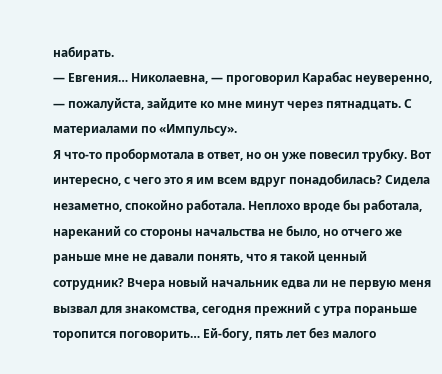набирать.
— Евгения… Николаевна, — проговорил Карабас неуверенно, — пожалуйста, зайдите ко мне минут через пятнадцать. С материалами по «Импульсу».
Я что-то пробормотала в ответ, но он уже повесил трубку. Вот интересно, с чего это я им всем вдруг понадобилась? Сидела незаметно, спокойно работала. Неплохо вроде бы работала, нареканий со стороны начальства не было, но отчего же раньше мне не давали понять, что я такой ценный сотрудник? Вчера новый начальник едва ли не первую меня вызвал для знакомства, сегодня прежний с утра пораньше торопится поговорить… Ей-богу, пять лет без малого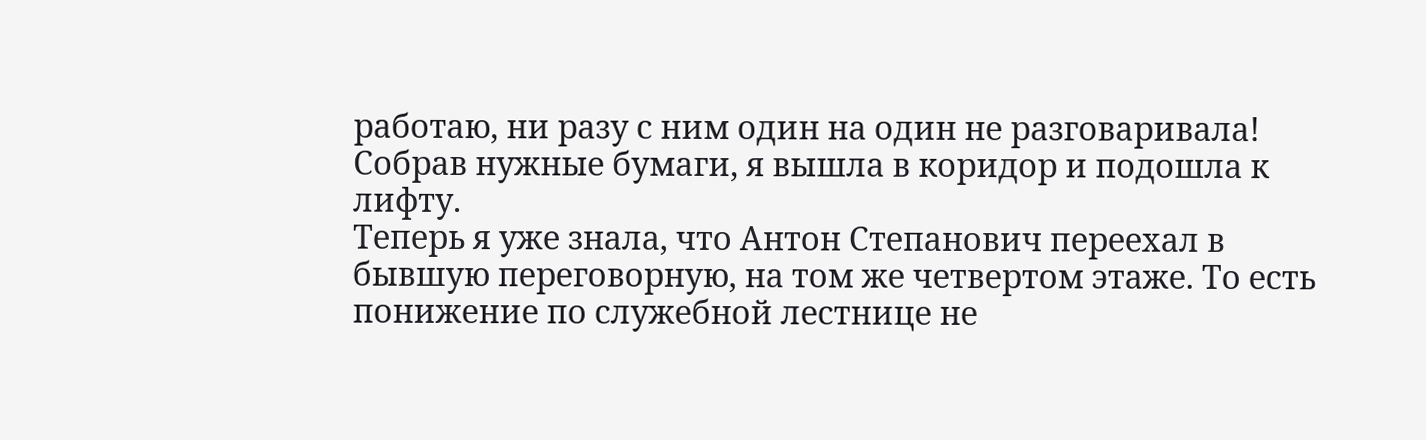работаю, ни разу с ним один на один не разговаривала!
Собрав нужные бумаги, я вышла в коридор и подошла к лифту.
Теперь я уже знала, что Антон Степанович переехал в бывшую переговорную, на том же четвертом этаже. То есть понижение по служебной лестнице не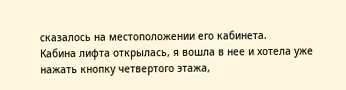сказалось на местоположении его кабинета.
Кабина лифта открылась, я вошла в нее и хотела уже нажать кнопку четвертого этажа,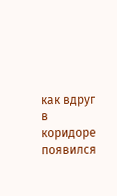как вдруг в коридоре появился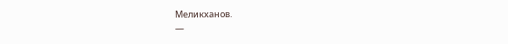Меликханов.
—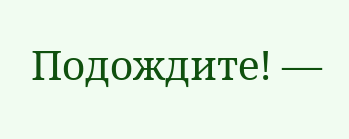Подождите! —